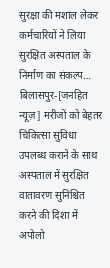सुरक्षा की मशाल लेकर कर्मचारियों ने लिया सुरक्षित अस्पताल के निर्माण का संकल्प…
बिलासपुर-[जनहित न्यूज़] मरीजों को बेहतर चिकित्सा सुविधा उपलब्ध कराने के साथ अस्पताल में सुरक्षित वातावरण सुनिश्चित करने की दिशा में अपोलो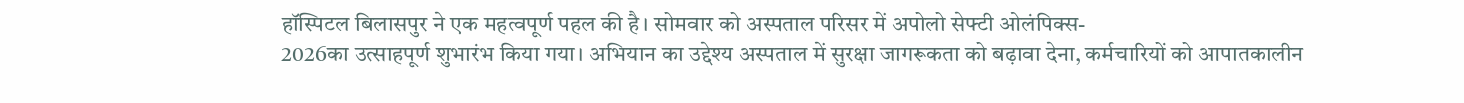हॉस्पिटल बिलासपुर ने एक महत्वपूर्ण पहल की है। सोमवार को अस्पताल परिसर में अपोलो सेफ्टी ओलंपिक्स-
2026का उत्साहपूर्ण शुभारंभ किया गया। अभियान का उद्देश्य अस्पताल में सुरक्षा जागरूकता को बढ़ावा देना, कर्मचारियों को आपातकालीन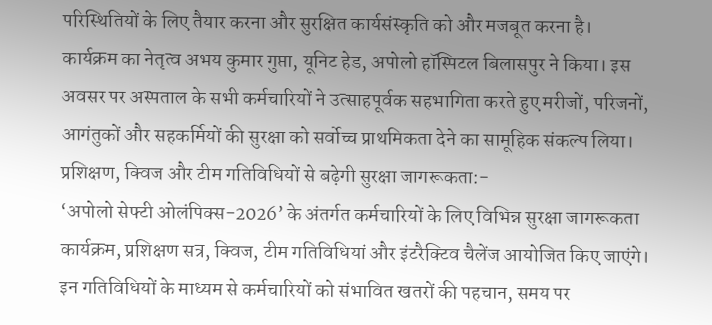परिस्थितियों के लिए तैयार करना और सुरक्षित कार्यसंस्कृति को और मजबूत करना है।
कार्यक्रम का नेतृत्व अभय कुमार गुप्ता, यूनिट हेड, अपोलो हॉस्पिटल बिलासपुर ने किया। इस अवसर पर अस्पताल के सभी कर्मचारियों ने उत्साहपूर्वक सहभागिता करते हुए मरीजों, परिजनों, आगंतुकों और सहकर्मियों की सुरक्षा को सर्वोच्च प्राथमिकता देने का सामूहिक संकल्प लिया।
प्रशिक्षण, क्विज और टीम गतिविधियों से बढ़ेगी सुरक्षा जागरूकता:-
‘अपोलो सेफ्टी ओलंपिक्स-2026’ के अंतर्गत कर्मचारियों के लिए विभिन्न सुरक्षा जागरूकता कार्यक्रम, प्रशिक्षण सत्र, क्विज, टीम गतिविधियां और इंटरैक्टिव चैलेंज आयोजित किए जाएंगे। इन गतिविधियों के माध्यम से कर्मचारियों को संभावित खतरों की पहचान, समय पर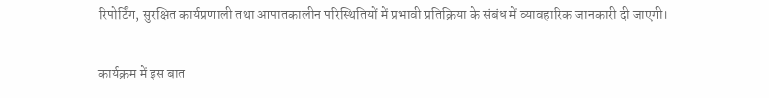रिपोर्टिंग, सुरक्षित कार्यप्रणाली तथा आपातकालीन परिस्थितियों में प्रभावी प्रतिक्रिया के संबंध में व्यावहारिक जानकारी दी जाएगी।

कार्यक्रम में इस बात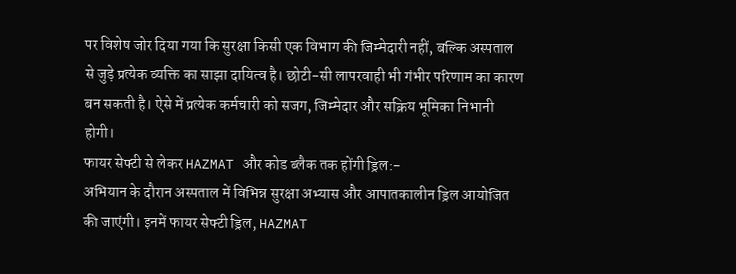पर विशेष जोर दिया गया कि सुरक्षा किसी एक विभाग की जिम्मेदारी नहीं, बल्कि अस्पताल से जुड़े प्रत्येक व्यक्ति का साझा दायित्व है। छोटी-सी लापरवाही भी गंभीर परिणाम का कारण बन सकती है। ऐसे में प्रत्येक कर्मचारी को सजग, जिम्मेदार और सक्रिय भूमिका निभानी होगी।
फायर सेफ्टी से लेकर HAZMAT और कोड ब्लैक तक होंगी ड्रिल:-
अभियान के दौरान अस्पताल में विभिन्न सुरक्षा अभ्यास और आपातकालीन ड्रिल आयोजित की जाएंगी। इनमें फायर सेफ्टी ड्रिल, HAZMAT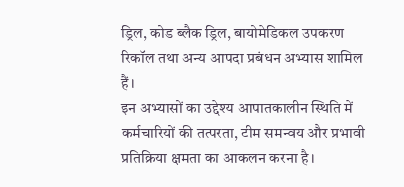ड्रिल, कोड ब्लैक ड्रिल, बायोमेडिकल उपकरण रिकॉल तथा अन्य आपदा प्रबंधन अभ्यास शामिल हैं।
इन अभ्यासों का उद्देश्य आपातकालीन स्थिति में कर्मचारियों की तत्परता, टीम समन्वय और प्रभावी प्रतिक्रिया क्षमता का आकलन करना है।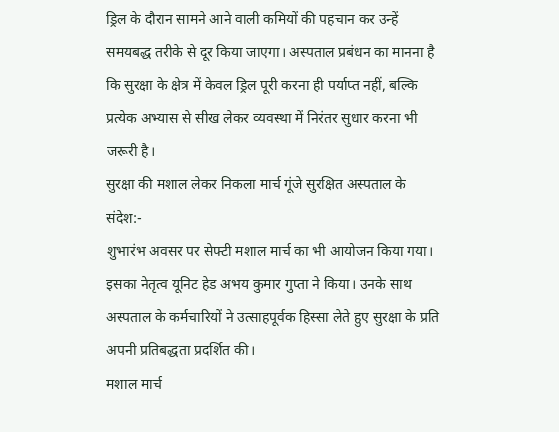ड्रिल के दौरान सामने आने वाली कमियों की पहचान कर उन्हें समयबद्ध तरीके से दूर किया जाएगा। अस्पताल प्रबंधन का मानना है कि सुरक्षा के क्षेत्र में केवल ड्रिल पूरी करना ही पर्याप्त नहीं, बल्कि प्रत्येक अभ्यास से सीख लेकर व्यवस्था में निरंतर सुधार करना भी जरूरी है।
सुरक्षा की मशाल लेकर निकला मार्च गूंजे सुरक्षित अस्पताल के संदेश:-
शुभारंभ अवसर पर सेफ्टी मशाल मार्च का भी आयोजन किया गया। इसका नेतृत्व यूनिट हेड अभय कुमार गुप्ता ने किया। उनके साथ अस्पताल के कर्मचारियों ने उत्साहपूर्वक हिस्सा लेते हुए सुरक्षा के प्रति अपनी प्रतिबद्धता प्रदर्शित की।
मशाल मार्च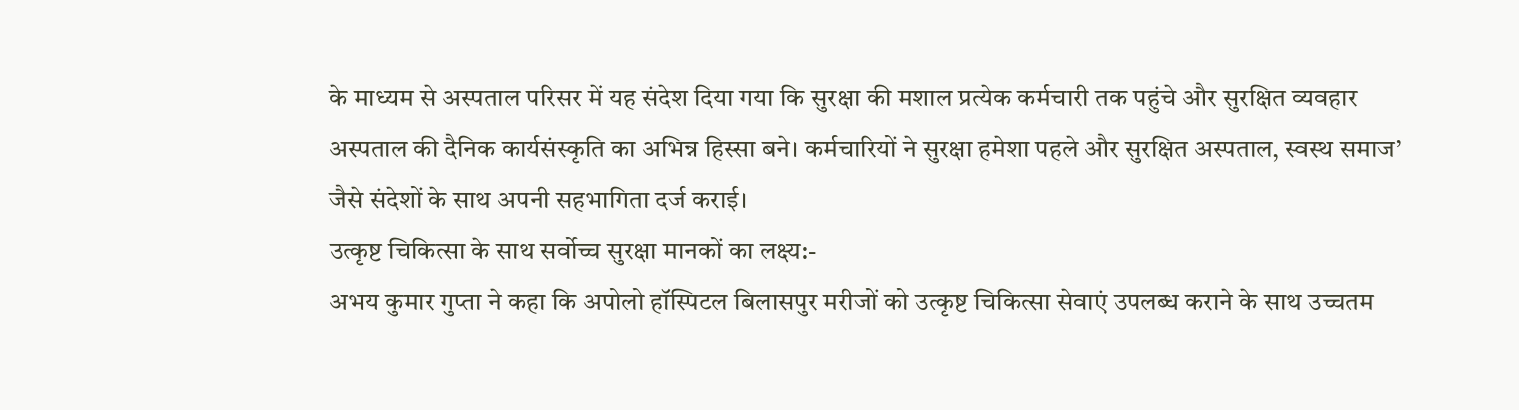के माध्यम से अस्पताल परिसर में यह संदेश दिया गया कि सुरक्षा की मशाल प्रत्येक कर्मचारी तक पहुंचे और सुरक्षित व्यवहार अस्पताल की दैनिक कार्यसंस्कृति का अभिन्न हिस्सा बने। कर्मचारियों ने सुरक्षा हमेशा पहले और सुरक्षित अस्पताल, स्वस्थ समाज’ जैसे संदेशों के साथ अपनी सहभागिता दर्ज कराई।
उत्कृष्ट चिकित्सा के साथ सर्वोच्च सुरक्षा मानकों का लक्ष्य:-
अभय कुमार गुप्ता ने कहा कि अपोलो हॉस्पिटल बिलासपुर मरीजों को उत्कृष्ट चिकित्सा सेवाएं उपलब्ध कराने के साथ उच्चतम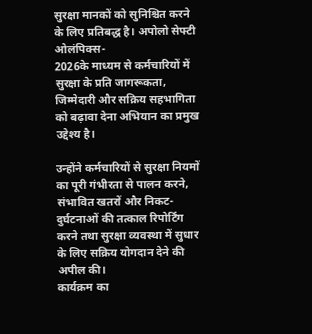सुरक्षा मानकों को सुनिश्चित करने के लिए प्रतिबद्ध है। अपोलो सेफ्टी ओलंपिक्स-
2026के माध्यम से कर्मचारियों में सुरक्षा के प्रति जागरूकता, जिम्मेदारी और सक्रिय सहभागिता को बढ़ावा देना अभियान का प्रमुख उद्देश्य है।

उन्होंने कर्मचारियों से सुरक्षा नियमों का पूरी गंभीरता से पालन करने, संभावित खतरों और निकट-दुर्घटनाओं की तत्काल रिपोर्टिंग करने तथा सुरक्षा व्यवस्था में सुधार के लिए सक्रिय योगदान देने की अपील की।
कार्यक्रम का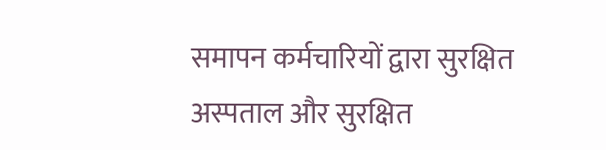समापन कर्मचारियों द्वारा सुरक्षित अस्पताल और सुरक्षित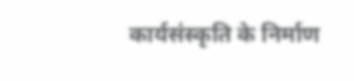कार्यसंस्कृति के निर्माण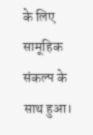के लिए सामूहिक संकल्प के साथ हुआ।